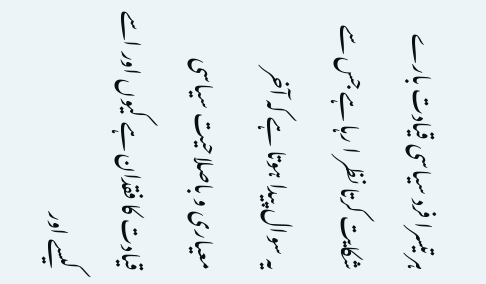ہر تیسرا فرد سیاسی قیادت بارے شکایت کرتا نظر ا رہا ہے جس سے یہ سوال پیدا ہوتا ہے کہ آخر معیاری و باصلاحیت سیاسی قیادت کا فقدان ہے کیوں اور اسے کیسے اور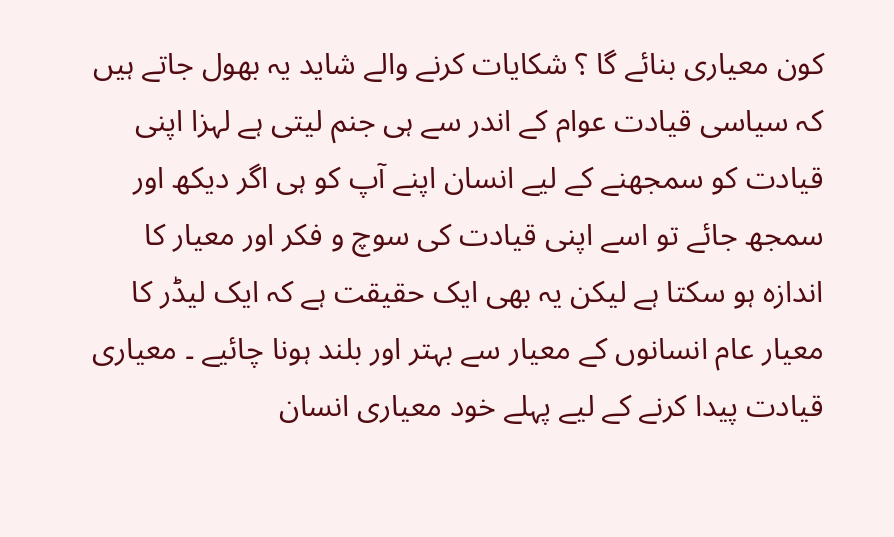کون معیاری بنائے گا ؟ شکایات کرنے والے شاید یہ بھول جاتے ہیں کہ سیاسی قیادت عوام کے اندر سے ہی جنم لیتی ہے لہزا اپنی قیادت کو سمجھنے کے لیے انسان اپنے آپ کو ہی اگر دیکھ اور سمجھ جائے تو اسے اپنی قیادت کی سوچ و فکر اور معیار کا اندازہ ہو سکتا ہے لیکن یہ بھی ایک حقیقت ہے کہ ایک لیڈر کا معیار عام انسانوں کے معیار سے بہتر اور بلند ہونا چائیے ۔ معیاری قیادت پیدا کرنے کے لیے پہلے خود معیاری انسان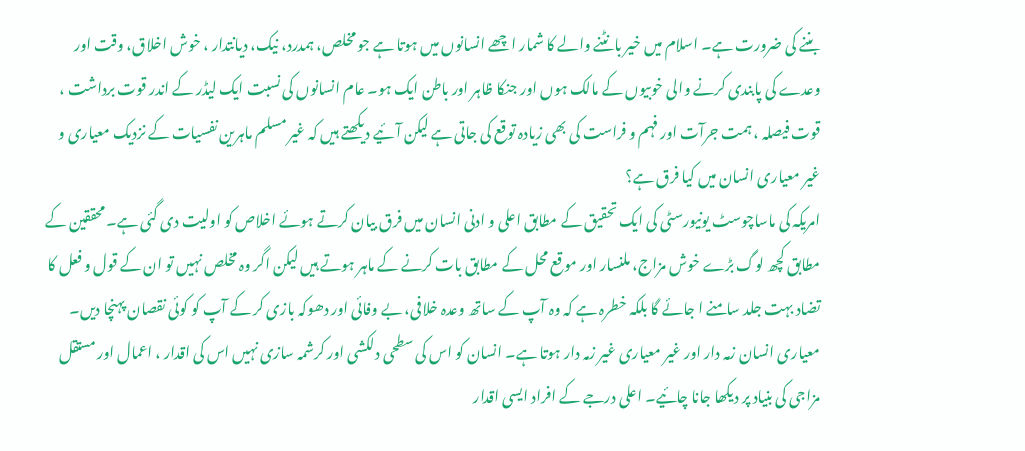بننے کی ضرورت ہے۔ اسلام میں خیر بانٹنے والے کا شمار اچھے انسانوں میں ہوتا ہے جو مخلص، ہمدرد، نیک، دیانتدار ، خوش اخلاق، وقت اور وعدے کی پابندی کرنے والی خوبیوں کے مالک ہوں اور جنکا ظاہر اور باطن ایک ہو۔ عام انسانوں کی نسبت ایک لیڈر کے اندر قوت برداشت ، قوت فیصلہ ، ہمت جرآت اور فہم و فراست کی بھی زیادہ توقع کی جاتی ہے لیکن آئیے دیکھتے ہیں کہ غیر مسلم ماہرین نفسیات کے نزدیک معیاری و غیر معیاری انسان میں کیا فرق ہے؟
امریکہ کی ماساچوسٹ یونیورسٹی کی ایک تحقیق کے مطابق اعلی و ادنی انسان میں فرق بیان کرتے ہوئے اخلاص کو اولیت دی گئی ہے۔ محققین کے مطابق کچھ لوگ بڑے خوش مزاج، ملنسار اور موقع محل کے مطابق بات کرنے کے ماہر ہوتے ہیں لیکن اگر وہ مخلص نہیں تو ان کے قول و فعل کا تضاد بہت جلد سامنے ا جائے گا بلکہ خطرہ ہے کہ وہ آپ کے ساتھ وعدہ خلافی، بے وفائی اور دھوکہ بازی کر کے آپ کو کوئی نقصان پہنچا دیں۔ معیاری انسان زمہ دار اور غیر معیاری غیر زمہ دار ہوتا ہے۔ انسان کو اس کی سطحی دلکشی اور کرشمہ سازی نہیں اس کی اقدار ، اعمال اور مستقل مزاجی کی بنیاد پر دیکھا جانا چائیے۔ اعلی درجے کے افراد ایسی اقدار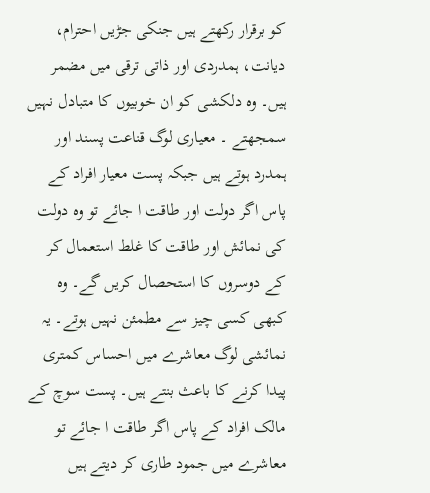کو برقرار رکھتے ہیں جنکی جڑیں احترام، دیانت، ہمدردی اور ذاتی ترقی میں مضمر ہیں۔ وہ دلکشی کو ان خوبیوں کا متبادل نہیں سمجھتے ۔ معیاری لوگ قناعت پسند اور ہمدرد ہوتے ہیں جبکہ پست معیار افراد کے پاس اگر دولت اور طاقت ا جائے تو وہ دولت کی نمائش اور طاقت کا غلط استعمال کر کے دوسروں کا استحصال کریں گے۔ وہ کبھی کسی چیز سے مطمئن نہیں ہوتے۔ یہ نمائشی لوگ معاشرے میں احساس کمتری پیدا کرنے کا باعث بنتے ہیں۔ پست سوچ کے مالک افراد کے پاس اگر طاقت ا جائے تو معاشرے میں جمود طاری کر دیتے ہیں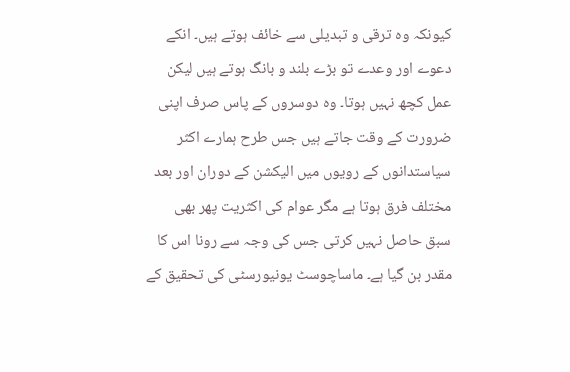کیونکہ وہ ترقی و تبدیلی سے خائف ہوتے ہیں۔ انکے دعوے اور وعدے تو بڑے بلند و بانگ ہوتے ہیں لیکن عمل کچھ نہیں ہوتا۔ وہ دوسروں کے پاس صرف اپنی ضرورت کے وقت جاتے ہیں جس طرح ہمارے اکثر سیاستدانوں کے رویوں میں الیکشن کے دوران اور بعد مختلف فرق ہوتا ہے مگر عوام کی اکثریت پھر بھی سبق حاصل نہیں کرتی جس کی وجہ سے رونا اس کا مقدر بن گیا ہے۔ ماساچوسٹ یونیورسٹی کی تحقیق کے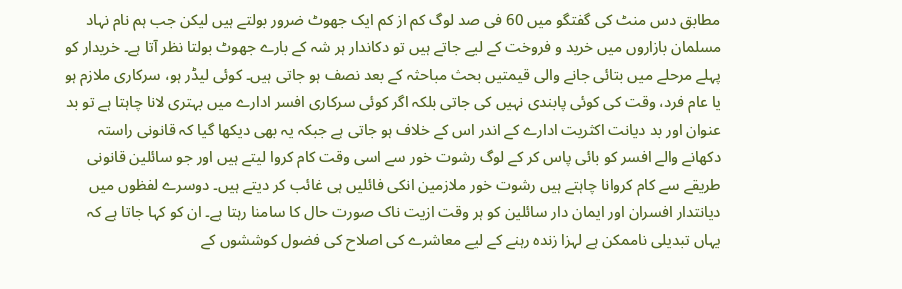مطابق دس منٹ کی گفتگو میں 60 فی صد لوگ کم از کم ایک جھوٹ ضرور بولتے ہیں لیکن جب ہم نام نہاد مسلمان بازاروں میں خرید و فروخت کے لیے جاتے ہیں تو دکاندار ہر شہ کے بارے جھوٹ بولتا نظر آتا ہے۔ خریدار کو پہلے مرحلے میں بتائی جانے والی قیمتیں بحث مباحثہ کے بعد نصف ہو جاتی ہیں۔ کوئی لیڈر ہو، سرکاری ملازم ہو یا عام فرد، وقت کی کوئی پابندی نہیں کی جاتی بلکہ اگر کوئی سرکاری افسر ادارے میں بہتری لانا چاہتا ہے تو بد عنوان اور بد دیانت اکثریت ادارے کے اندر اس کے خلاف ہو جاتی ہے جبکہ یہ بھی دیکھا گیا کہ قانونی راستہ دکھانے والے افسر کو بائی پاس کر کے لوگ رشوت خور سے اسی وقت کام کروا لیتے ہیں اور جو سائلین قانونی طریقے سے کام کروانا چاہتے ہیں رشوت خور ملازمین انکی فائلیں ہی غائب کر دیتے ہیں۔ دوسرے لفظوں میں دیانتدار افسران اور ایمان دار سائلین کو ہر وقت ازیت ناک صورت حال کا سامنا رہتا ہے۔ ان کو کہا جاتا ہے کہ یہاں تبدیلی ناممکن ہے لہزا زندہ رہنے کے لیے معاشرے کی اصلاح کی فضول کوششوں کے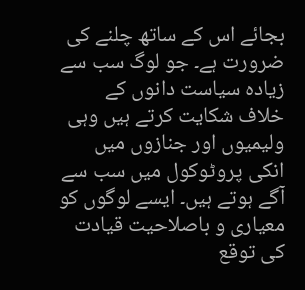بجائے اس کے ساتھ چلنے کی ضرورت ہے۔ جو لوگ سب سے زیادہ سیاست دانوں کے خلاف شکایت کرتے ہیں وہی ولیمیوں اور جنازوں میں انکی پروٹوکول میں سب سے آگے ہوتے ہیں۔ ایسے لوگوں کو معیاری و باصلاحیت قیادت کی توقع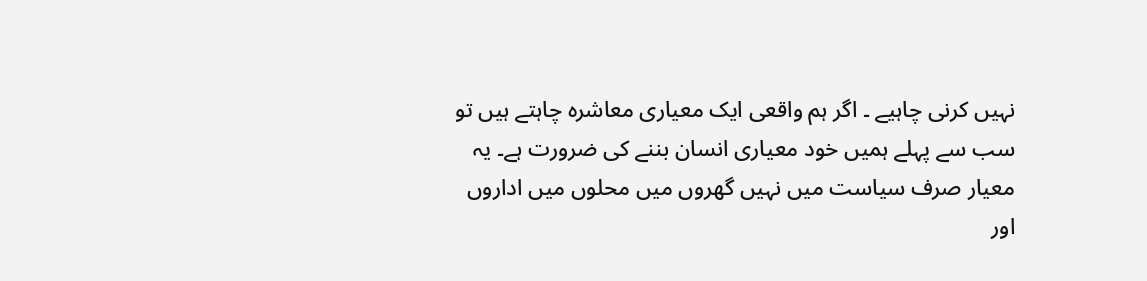نہیں کرنی چاہیے ۔ اگر ہم واقعی ایک معیاری معاشرہ چاہتے ہیں تو سب سے پہلے ہمیں خود معیاری انسان بننے کی ضرورت ہے۔ یہ معیار صرف سیاست میں نہیں گھروں میں محلوں میں اداروں اور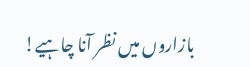بازاروں میں نظر آنا چاہیے!